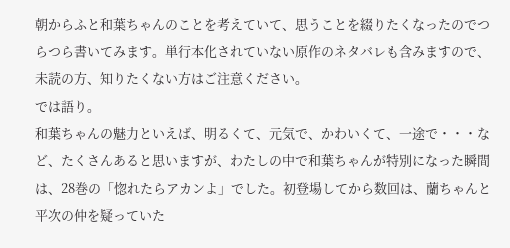朝からふと和葉ちゃんのことを考えていて、思うことを綴りたくなったのでつらつら書いてみます。単行本化されていない原作のネタバレも含みますので、未読の方、知りたくない方はご注意ください。
では語り。
和葉ちゃんの魅力といえば、明るくて、元気で、かわいくて、一途で・・・など、たくさんあると思いますが、わたしの中で和葉ちゃんが特別になった瞬間は、28巻の「惚れたらアカンよ」でした。初登場してから数回は、蘭ちゃんと平次の仲を疑っていた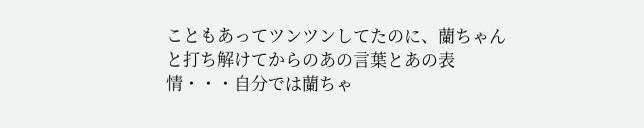こともあってツンツンしてたのに、蘭ちゃんと打ち解けてからのあの言葉とあの表情・・・自分では蘭ちゃ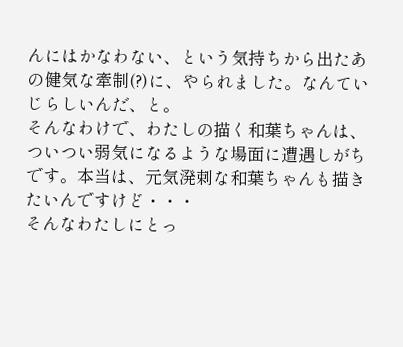んにはかなわない、という気持ちから出たあの健気な牽制(?)に、やられました。なんていじらしいんだ、と。
そんなわけで、わたしの描く和葉ちゃんは、ついつい弱気になるような場面に遭遇しがちです。本当は、元気溌剌な和葉ちゃんも描きたいんですけど・・・
そんなわたしにとっ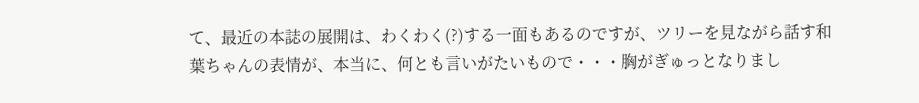て、最近の本誌の展開は、わくわく(?)する一面もあるのですが、ツリーを見ながら話す和葉ちゃんの表情が、本当に、何とも言いがたいもので・・・胸がぎゅっとなりまし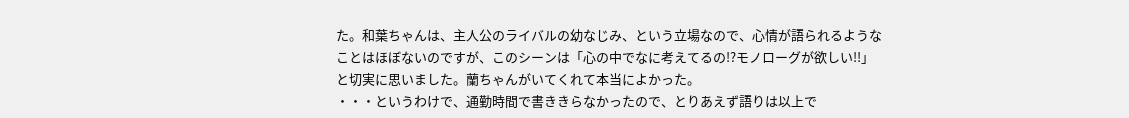た。和葉ちゃんは、主人公のライバルの幼なじみ、という立場なので、心情が語られるようなことはほぼないのですが、このシーンは「心の中でなに考えてるの!?モノローグが欲しい!!」と切実に思いました。蘭ちゃんがいてくれて本当によかった。
・・・というわけで、通勤時間で書ききらなかったので、とりあえず語りは以上で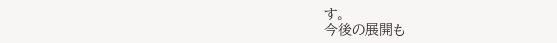す。
今後の展開も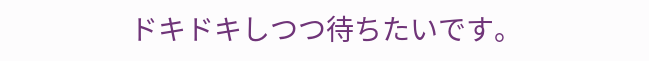ドキドキしつつ待ちたいです。